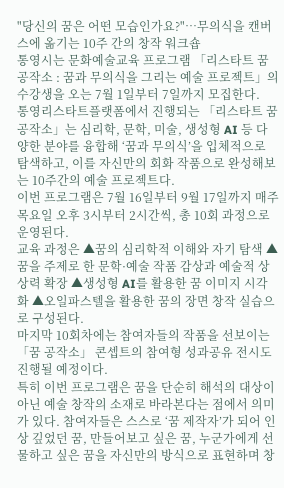"당신의 꿈은 어떤 모습인가요?"…무의식을 캔버스에 옮기는 10주 간의 창작 워크숍
통영시는 문화예술교육 프로그램 「리스타트 꿈 공작소 : 꿈과 무의식을 그리는 예술 프로젝트」의 수강생을 오는 7월 1일부터 7일까지 모집한다.
통영리스타트플랫폼에서 진행되는 「리스타트 꿈 공작소」는 심리학, 문학, 미술, 생성형 AI 등 다양한 분야를 융합해 ‘꿈과 무의식’을 입체적으로 탐색하고, 이를 자신만의 회화 작품으로 완성해보는 10주간의 예술 프로젝트다.
이번 프로그램은 7월 16일부터 9월 17일까지 매주 목요일 오후 3시부터 2시간씩, 총 10회 과정으로 운영된다.
교육 과정은 ▲꿈의 심리학적 이해와 자기 탐색 ▲꿈을 주제로 한 문학·예술 작품 감상과 예술적 상상력 확장 ▲생성형 AI를 활용한 꿈 이미지 시각화 ▲오일파스텔을 활용한 꿈의 장면 창작 실습으로 구성된다.
마지막 10회차에는 참여자들의 작품을 선보이는 「꿈 공작소」 콘셉트의 참여형 성과공유 전시도 진행될 예정이다.
특히 이번 프로그램은 꿈을 단순히 해석의 대상이 아닌 예술 창작의 소재로 바라본다는 점에서 의미가 있다. 참여자들은 스스로 ‘꿈 제작자’가 되어 인상 깊었던 꿈, 만들어보고 싶은 꿈, 누군가에게 선물하고 싶은 꿈을 자신만의 방식으로 표현하며 창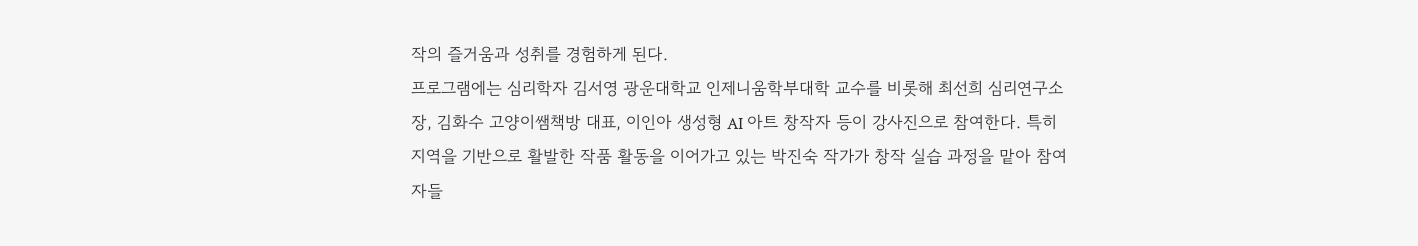작의 즐거움과 성취를 경험하게 된다.
프로그램에는 심리학자 김서영 광운대학교 인제니움학부대학 교수를 비롯해 최선희 심리연구소장, 김화수 고양이쌤책방 대표, 이인아 생성형 AI 아트 창작자 등이 강사진으로 참여한다. 특히 지역을 기반으로 활발한 작품 활동을 이어가고 있는 박진숙 작가가 창작 실습 과정을 맡아 참여자들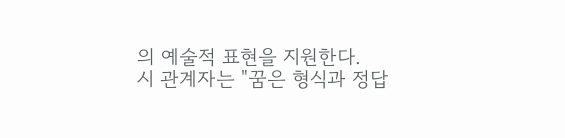의 예술적 표현을 지원한다.
시 관계자는 "꿈은 형식과 정답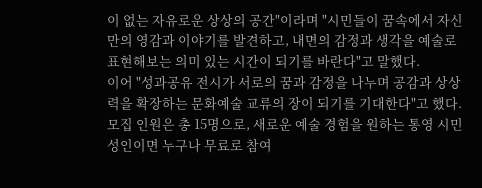이 없는 자유로운 상상의 공간"이라며 "시민들이 꿈속에서 자신만의 영감과 이야기를 발견하고, 내면의 감정과 생각을 예술로 표현해보는 의미 있는 시간이 되기를 바란다"고 말했다.
이어 "성과공유 전시가 서로의 꿈과 감정을 나누며 공감과 상상력을 확장하는 문화예술 교류의 장이 되기를 기대한다"고 했다.
모집 인원은 총 15명으로, 새로운 예술 경험을 원하는 통영 시민 성인이면 누구나 무료로 참여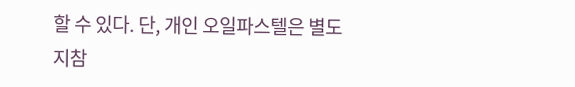할 수 있다. 단, 개인 오일파스텔은 별도 지참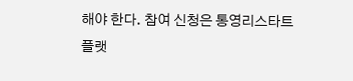해야 한다. 참여 신청은 통영리스타트플랫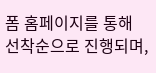폼 홈페이지를 통해 선착순으로 진행되며,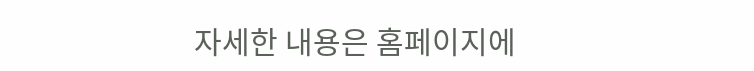자세한 내용은 홈페이지에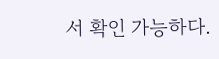서 확인 가능하다.